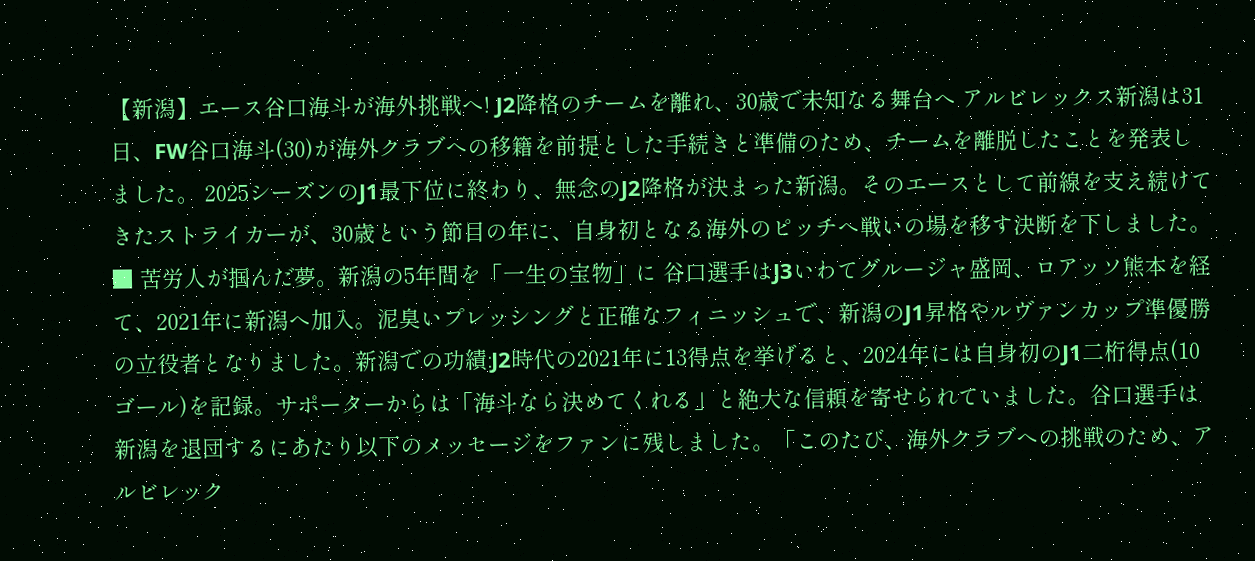【新潟】エース谷口海斗が海外挑戦へ! J2降格のチームを離れ、30歳で未知なる舞台へ アルビレックス新潟は31日、FW谷口海斗(30)が海外クラブへの移籍を前提とした手続きと準備のため、チームを離脱したことを発表しました。 2025シーズンのJ1最下位に終わり、無念のJ2降格が決まった新潟。そのエースとして前線を支え続けてきたストライカーが、30歳という節目の年に、自身初となる海外のピッチへ戦いの場を移す決断を下しました。■ 苦労人が掴んだ夢。新潟の5年間を「一生の宝物」に 谷口選手はJ3いわてグルージャ盛岡、ロアッソ熊本を経て、2021年に新潟へ加入。泥臭いプレッシングと正確なフィニッシュで、新潟のJ1昇格やルヴァンカップ準優勝の立役者となりました。新潟での功績:J2時代の2021年に13得点を挙げると、2024年には自身初のJ1二桁得点(10ゴール)を記録。サポーターからは「海斗なら決めてくれる」と絶大な信頼を寄せられていました。谷口選手は新潟を退団するにあたり以下のメッセージをファンに残しました。「このたび、海外クラブへの挑戦のため、アルビレック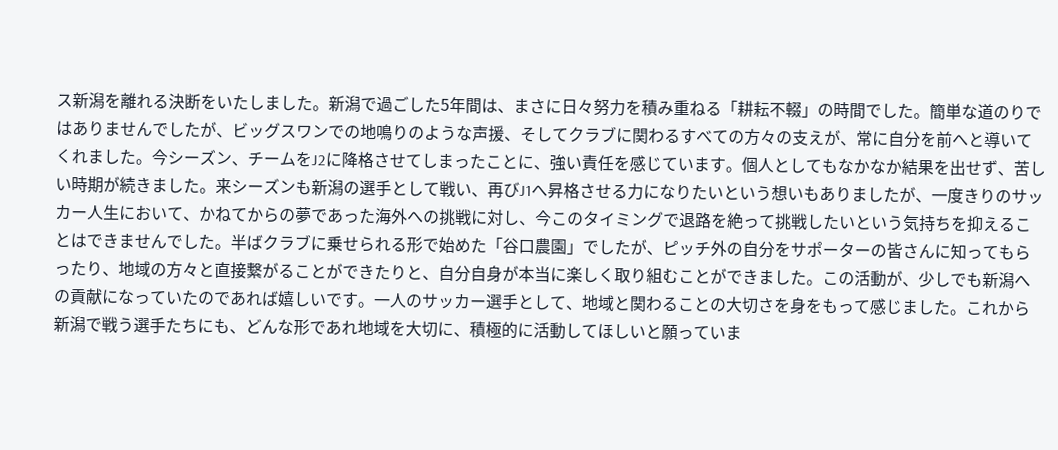ス新潟を離れる決断をいたしました。新潟で過ごした5年間は、まさに日々努力を積み重ねる「耕耘不輟」の時間でした。簡単な道のりではありませんでしたが、ビッグスワンでの地鳴りのような声援、そしてクラブに関わるすべての方々の支えが、常に自分を前へと導いてくれました。今シーズン、チームをJ2に降格させてしまったことに、強い責任を感じています。個人としてもなかなか結果を出せず、苦しい時期が続きました。来シーズンも新潟の選手として戦い、再びJ1へ昇格させる力になりたいという想いもありましたが、一度きりのサッカー人生において、かねてからの夢であった海外への挑戦に対し、今このタイミングで退路を絶って挑戦したいという気持ちを抑えることはできませんでした。半ばクラブに乗せられる形で始めた「谷口農園」でしたが、ピッチ外の自分をサポーターの皆さんに知ってもらったり、地域の方々と直接繋がることができたりと、自分自身が本当に楽しく取り組むことができました。この活動が、少しでも新潟への貢献になっていたのであれば嬉しいです。一人のサッカー選手として、地域と関わることの大切さを身をもって感じました。これから新潟で戦う選手たちにも、どんな形であれ地域を大切に、積極的に活動してほしいと願っていま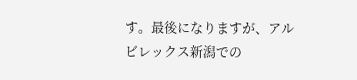す。最後になりますが、アルビレックス新潟での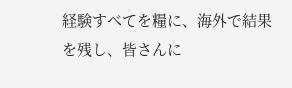経験すべてを糧に、海外で結果を残し、皆さんに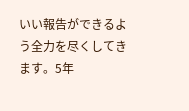いい報告ができるよう全力を尽くしてきます。5年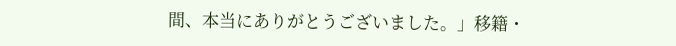間、本当にありがとうございました。」移籍・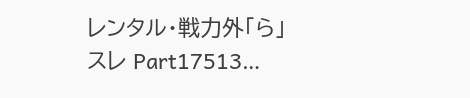レンタル・戦力外「ら」スレ Part17513…